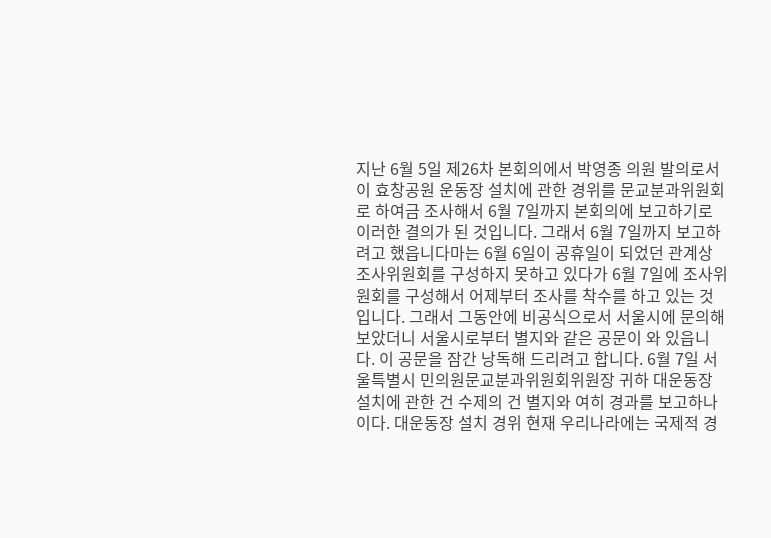지난 6월 5일 제26차 본회의에서 박영종 의원 발의로서 이 효창공원 운동장 설치에 관한 경위를 문교분과위원회로 하여금 조사해서 6월 7일까지 본회의에 보고하기로 이러한 결의가 된 것입니다. 그래서 6월 7일까지 보고하려고 했읍니다마는 6월 6일이 공휴일이 되었던 관계상 조사위원회를 구성하지 못하고 있다가 6월 7일에 조사위원회를 구성해서 어제부터 조사를 착수를 하고 있는 것입니다. 그래서 그동안에 비공식으로서 서울시에 문의해 보았더니 서울시로부터 별지와 같은 공문이 와 있읍니다. 이 공문을 잠간 낭독해 드리려고 합니다. 6월 7일 서울특별시 민의원문교분과위원회위원장 귀하 대운동장 설치에 관한 건 수제의 건 별지와 여히 경과를 보고하나이다. 대운동장 설치 경위 현재 우리나라에는 국제적 경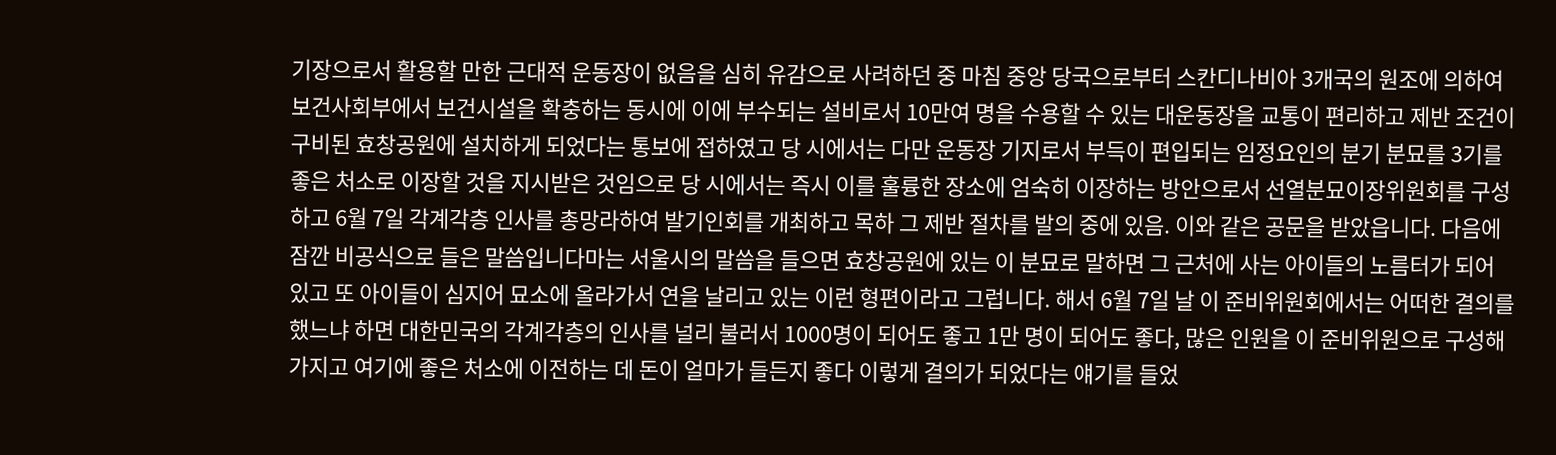기장으로서 활용할 만한 근대적 운동장이 없음을 심히 유감으로 사려하던 중 마침 중앙 당국으로부터 스칸디나비아 3개국의 원조에 의하여 보건사회부에서 보건시설을 확충하는 동시에 이에 부수되는 설비로서 10만여 명을 수용할 수 있는 대운동장을 교통이 편리하고 제반 조건이 구비된 효창공원에 설치하게 되었다는 통보에 접하였고 당 시에서는 다만 운동장 기지로서 부득이 편입되는 임정요인의 분기 분묘를 3기를 좋은 처소로 이장할 것을 지시받은 것임으로 당 시에서는 즉시 이를 훌륭한 장소에 엄숙히 이장하는 방안으로서 선열분묘이장위원회를 구성하고 6월 7일 각계각층 인사를 총망라하여 발기인회를 개최하고 목하 그 제반 절차를 발의 중에 있음. 이와 같은 공문을 받았읍니다. 다음에 잠깐 비공식으로 들은 말씀입니다마는 서울시의 말씀을 들으면 효창공원에 있는 이 분묘로 말하면 그 근처에 사는 아이들의 노름터가 되어 있고 또 아이들이 심지어 묘소에 올라가서 연을 날리고 있는 이런 형편이라고 그럽니다. 해서 6월 7일 날 이 준비위원회에서는 어떠한 결의를 했느냐 하면 대한민국의 각계각층의 인사를 널리 불러서 1000명이 되어도 좋고 1만 명이 되어도 좋다, 많은 인원을 이 준비위원으로 구성해 가지고 여기에 좋은 처소에 이전하는 데 돈이 얼마가 들든지 좋다 이렇게 결의가 되었다는 얘기를 들었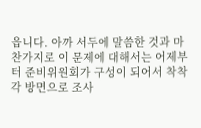읍니다. 아까 서두에 말씀한 것과 마찬가지로 이 문제에 대해서는 어제부터 준비위원회가 구성이 되어서 착착 각 방면으로 조사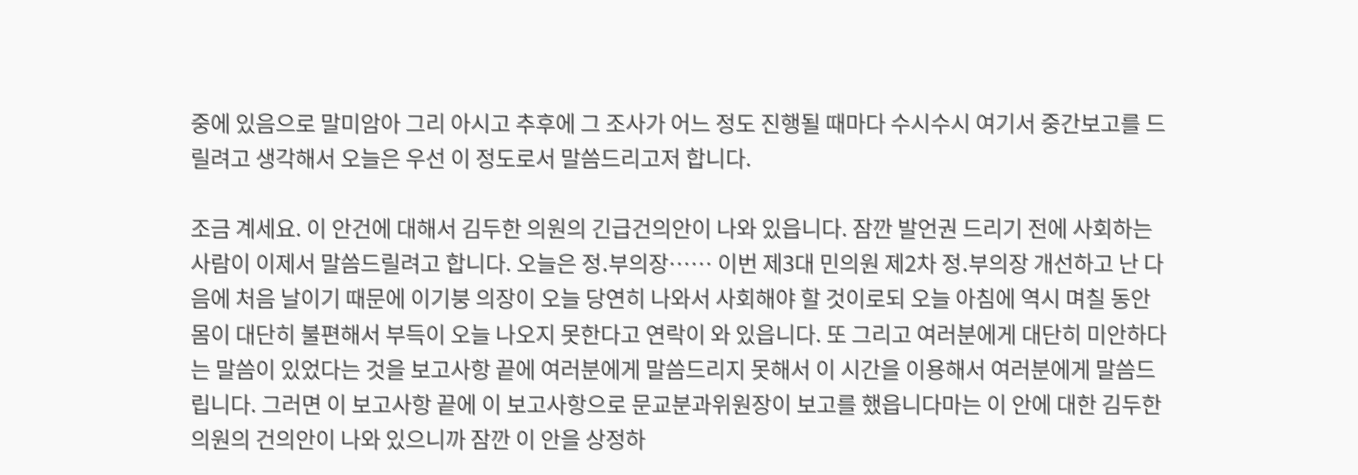중에 있음으로 말미암아 그리 아시고 추후에 그 조사가 어느 정도 진행될 때마다 수시수시 여기서 중간보고를 드릴려고 생각해서 오늘은 우선 이 정도로서 말씀드리고저 합니다.

조금 계세요. 이 안건에 대해서 김두한 의원의 긴급건의안이 나와 있읍니다. 잠깐 발언권 드리기 전에 사회하는 사람이 이제서 말씀드릴려고 합니다. 오늘은 정․부의장…… 이번 제3대 민의원 제2차 정․부의장 개선하고 난 다음에 처음 날이기 때문에 이기붕 의장이 오늘 당연히 나와서 사회해야 할 것이로되 오늘 아침에 역시 며칠 동안 몸이 대단히 불편해서 부득이 오늘 나오지 못한다고 연락이 와 있읍니다. 또 그리고 여러분에게 대단히 미안하다는 말씀이 있었다는 것을 보고사항 끝에 여러분에게 말씀드리지 못해서 이 시간을 이용해서 여러분에게 말씀드립니다. 그러면 이 보고사항 끝에 이 보고사항으로 문교분과위원장이 보고를 했읍니다마는 이 안에 대한 김두한 의원의 건의안이 나와 있으니까 잠깐 이 안을 상정하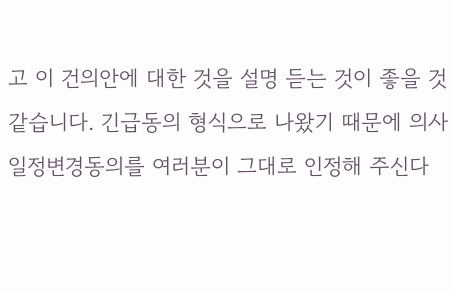고 이 건의안에 대한 것을 설명 듣는 것이 좋을 것 같습니다. 긴급동의 형식으로 나왔기 때문에 의사일정변경동의를 여러분이 그대로 인정해 주신다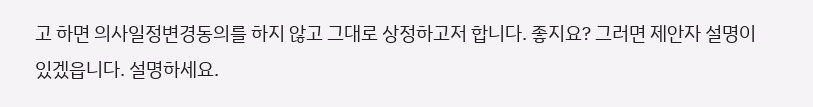고 하면 의사일정변경동의를 하지 않고 그대로 상정하고저 합니다. 좋지요? 그러면 제안자 설명이 있겠읍니다. 설명하세요.